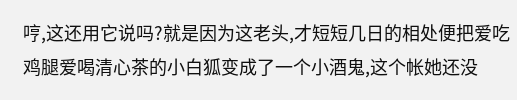哼,这还用它说吗?就是因为这老头,才短短几日的相处便把爱吃鸡腿爱喝清心茶的小白狐变成了一个小酒鬼,这个帐她还没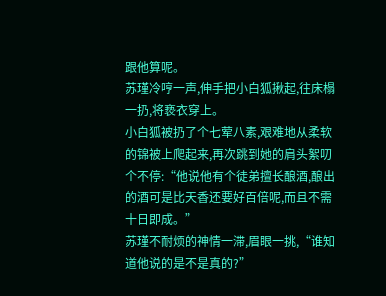跟他算呢。
苏瑾冷哼一声,伸手把小白狐揪起,往床榻一扔,将亵衣穿上。
小白狐被扔了个七荤八素,艰难地从柔软的锦被上爬起来,再次跳到她的肩头絮叨个不停:“他说他有个徒弟擅长酿酒,酿出的酒可是比天香还要好百倍呢,而且不需十日即成。”
苏瑾不耐烦的神情一滞,眉眼一挑,“谁知道他说的是不是真的?”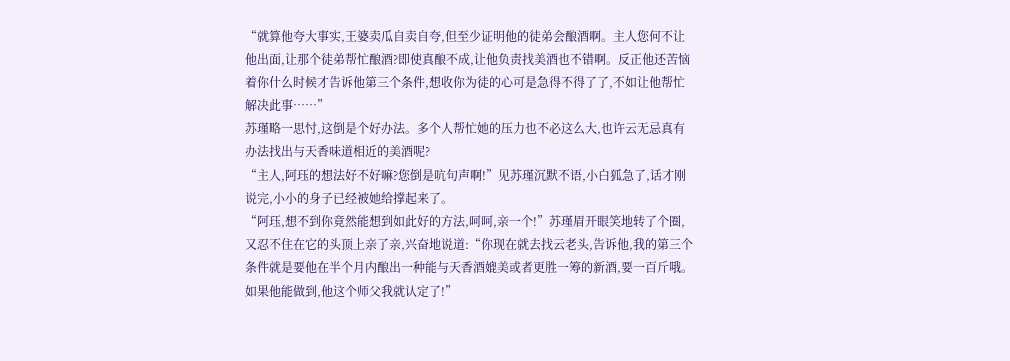“就算他夸大事实,王婆卖瓜自卖自夸,但至少证明他的徒弟会酿酒啊。主人您何不让他出面,让那个徒弟帮忙酿酒?即使真酿不成,让他负责找美酒也不错啊。反正他还苦恼着你什么时候才告诉他第三个条件,想收你为徒的心可是急得不得了了,不如让他帮忙解决此事……”
苏瑾略一思忖,这倒是个好办法。多个人帮忙她的压力也不必这么大,也许云无忌真有办法找出与天香味道相近的美酒呢?
“主人,阿珏的想法好不好嘛?您倒是吭句声啊!”见苏瑾沉默不语,小白狐急了,话才刚说完,小小的身子已经被她给撑起来了。
“阿珏,想不到你竟然能想到如此好的方法,呵呵,亲一个!”苏瑾眉开眼笑地转了个圈,又忍不住在它的头顶上亲了亲,兴奋地说道:“你现在就去找云老头,告诉他,我的第三个条件就是要他在半个月内酿出一种能与天香酒媲美或者更胜一筹的新酒,要一百斤哦。如果他能做到,他这个师父我就认定了!”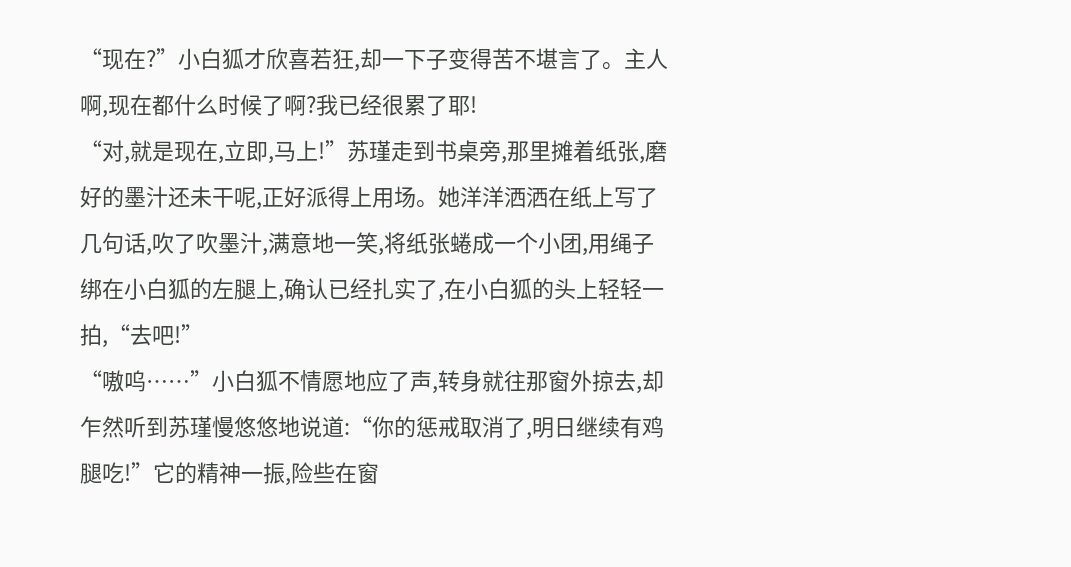“现在?”小白狐才欣喜若狂,却一下子变得苦不堪言了。主人啊,现在都什么时候了啊?我已经很累了耶!
“对,就是现在,立即,马上!”苏瑾走到书桌旁,那里摊着纸张,磨好的墨汁还未干呢,正好派得上用场。她洋洋洒洒在纸上写了几句话,吹了吹墨汁,满意地一笑,将纸张蜷成一个小团,用绳子绑在小白狐的左腿上,确认已经扎实了,在小白狐的头上轻轻一拍,“去吧!”
“嗷呜……”小白狐不情愿地应了声,转身就往那窗外掠去,却乍然听到苏瑾慢悠悠地说道:“你的惩戒取消了,明日继续有鸡腿吃!”它的精神一振,险些在窗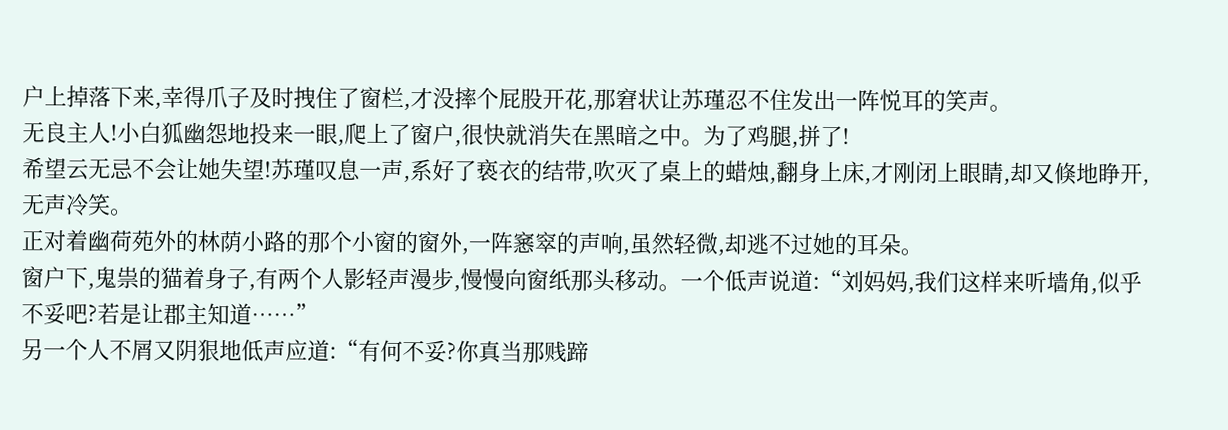户上掉落下来,幸得爪子及时拽住了窗栏,才没摔个屁股开花,那窘状让苏瑾忍不住发出一阵悦耳的笑声。
无良主人!小白狐幽怨地投来一眼,爬上了窗户,很快就消失在黑暗之中。为了鸡腿,拼了!
希望云无忌不会让她失望!苏瑾叹息一声,系好了亵衣的结带,吹灭了桌上的蜡烛,翻身上床,才刚闭上眼睛,却又倏地睁开,无声冷笑。
正对着幽荷苑外的林荫小路的那个小窗的窗外,一阵窸窣的声响,虽然轻微,却逃不过她的耳朵。
窗户下,鬼祟的猫着身子,有两个人影轻声漫步,慢慢向窗纸那头移动。一个低声说道:“刘妈妈,我们这样来听墙角,似乎不妥吧?若是让郡主知道……”
另一个人不屑又阴狠地低声应道:“有何不妥?你真当那贱蹄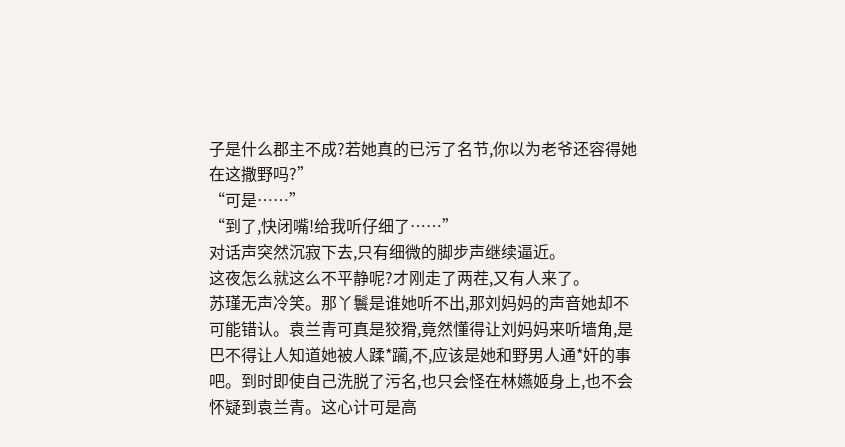子是什么郡主不成?若她真的已污了名节,你以为老爷还容得她在这撒野吗?”
“可是……”
“到了,快闭嘴!给我听仔细了……”
对话声突然沉寂下去,只有细微的脚步声继续逼近。
这夜怎么就这么不平静呢?才刚走了两茬,又有人来了。
苏瑾无声冷笑。那丫鬟是谁她听不出,那刘妈妈的声音她却不可能错认。袁兰青可真是狡猾,竟然懂得让刘妈妈来听墙角,是巴不得让人知道她被人蹂*躏,不,应该是她和野男人通*奸的事吧。到时即使自己洗脱了污名,也只会怪在林嬿姬身上,也不会怀疑到袁兰青。这心计可是高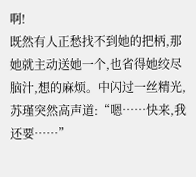啊!
既然有人正愁找不到她的把柄,那她就主动送她一个,也省得她绞尽脑汁,想的麻烦。中闪过一丝精光,苏瑾突然高声道:“嗯……快来,我还要……”